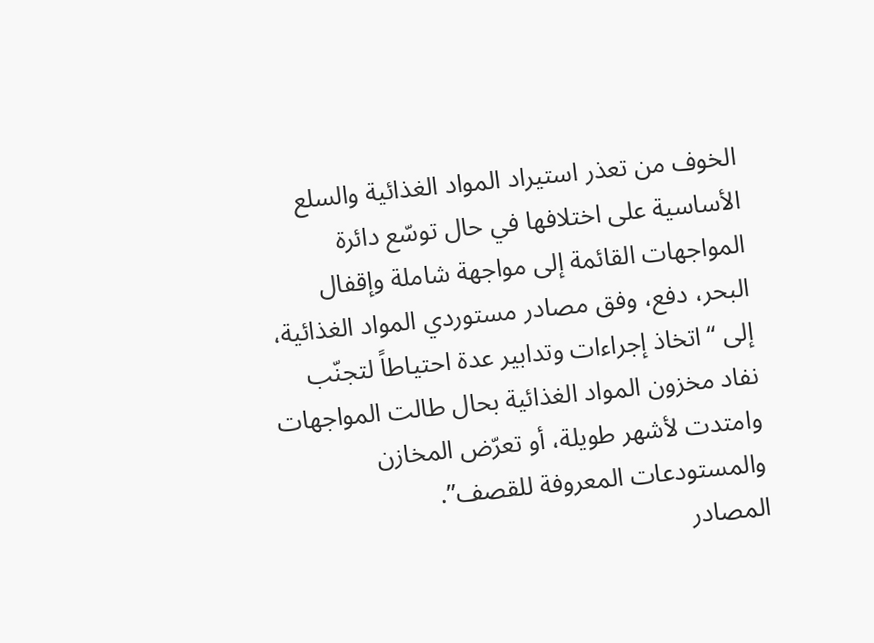الخوف من تعذر استيراد المواد الغذائية والسلع الأساسية على اختلافها في حال توسّع دائرة المواجهات القائمة إلى مواجهة شاملة وإقفال البحر، دفع، وفق مصادر مستوردي المواد الغذائية، إلى “اتخاذ إجراءات وتدابير عدة احتياطاً لتجنّب نفاد مخزون المواد الغذائية بحال طالت المواجهات وامتدت لأشهر طويلة، أو تعرّض المخازن والمستودعات المعروفة للقصف”.
المصادر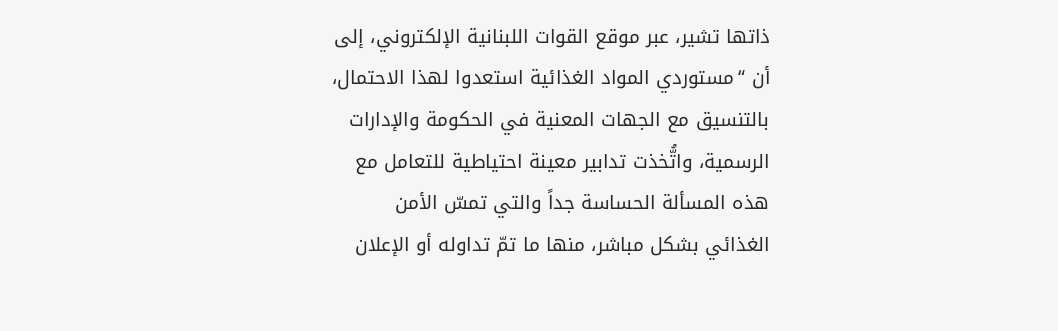ذاتها تشير، عبر موقع القوات اللبنانية الإلكتروني، إلى أن “مستوردي المواد الغذائية استعدوا لهذا الاحتمال، بالتنسيق مع الجهات المعنية في الحكومة والإدارات الرسمية، واتُّخذت تدابير معينة احتياطية للتعامل مع هذه المسألة الحساسة جداً والتي تمسّ الأمن الغذائي بشكل مباشر، منها ما تمّ تداوله أو الإعلان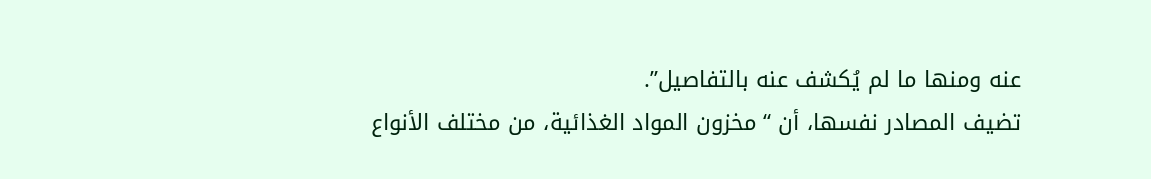عنه ومنها ما لم يُكشف عنه بالتفاصيل”.
تضيف المصادر نفسها، أن “مخزون المواد الغذائية، من مختلف الأنواع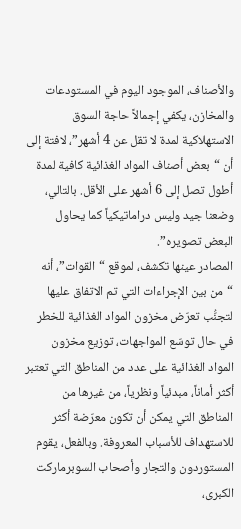والأصناف، الموجود اليوم في المستودعات والمخازن، يكفي إجمالاً حاجة السوق الاستهلاكية لمدة لا تقل عن 4 أشهر”، لافتة إلى أن “بعض أصناف المواد الغذائية كافية لمدة أطول تصل إلى 6 أشهر على الأقل. بالتالي، وضعنا جيد وليس دراماتيكياً كما يحاول البعض تصويره”.
المصادر عينها تكشف، لموقع “القوات”، أنه “من بين الإجراءات التي تم الاتفاق عليها لتجنُّب تعرّض مخزون المواد الغذائية للخطر في حال توسّع المواجهات، توزيع مخزون المواد الغذائية على عدد من المناطق التي تعتبر أكثر أماناً، مبدئياً ونظرياً، من غيرها من المناطق التي يمكن أن تكون معرّضة أكثر للاستهداف للأسباب المعروفة. وبالفعل، يقوم المستوردون والتجار وأصحاب السوبرماركت الكبرى،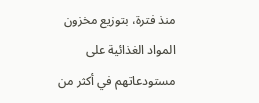منذ فترة، بتوزيع مخزون المواد الغذائية على مستودعاتهم في أكثر من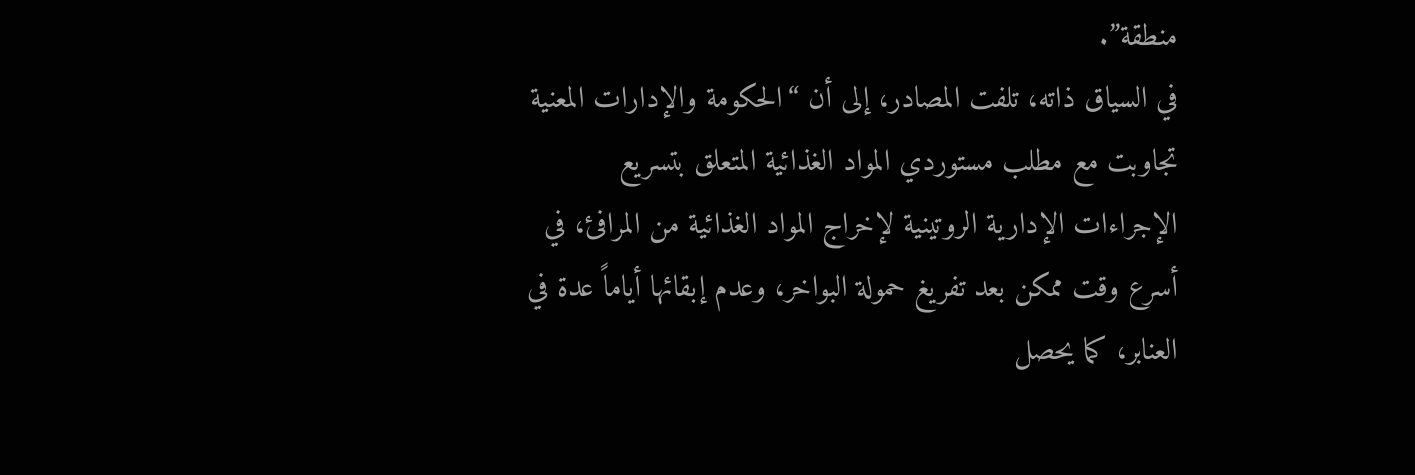منطقة”.
في السياق ذاته، تلفت المصادر، إلى أن “الحكومة والإدارات المعنية تجاوبت مع مطلب مستوردي المواد الغذائية المتعلق بتسريع الإجراءات الإدارية الروتينية لإخراج المواد الغذائية من المرافئ، في أسرع وقت ممكن بعد تفريغ حمولة البواخر، وعدم إبقائها أياماً عدة في العنابر، كما يحصل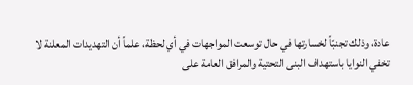عادة، وذلك تجنبّاً لخسارتها في حال توسعت المواجهات في أي لحظة، علماً أن التهديدات المعلنة لا تخفي النوايا باستهداف البنى التحتية والمرافق العامة على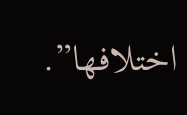اختلافها”.